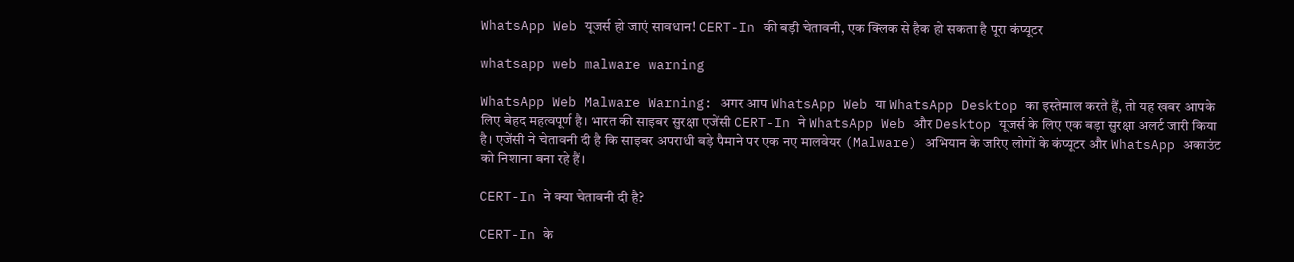WhatsApp Web यूजर्स हो जाएं सावधान! CERT-In की बड़ी चेतावनी, एक क्लिक से हैक हो सकता है पूरा कंप्यूटर

whatsapp web malware warning

WhatsApp Web Malware Warning: अगर आप WhatsApp Web या WhatsApp Desktop का इस्तेमाल करते हैं, तो यह खबर आपके लिए बेहद महत्वपूर्ण है। भारत की साइबर सुरक्षा एजेंसी CERT-In ने WhatsApp Web और Desktop यूजर्स के लिए एक बड़ा सुरक्षा अलर्ट जारी किया है। एजेंसी ने चेतावनी दी है कि साइबर अपराधी बड़े पैमाने पर एक नए मालवेयर (Malware) अभियान के जरिए लोगों के कंप्यूटर और WhatsApp अकाउंट को निशाना बना रहे हैं।

CERT-In ने क्या चेतावनी दी है?

CERT-In के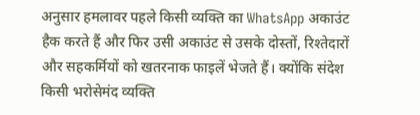अनुसार हमलावर पहले किसी व्यक्ति का WhatsApp अकाउंट हैक करते हैं और फिर उसी अकाउंट से उसके दोस्तों, रिश्तेदारों और सहकर्मियों को खतरनाक फाइलें भेजते हैं। क्योंकि संदेश किसी भरोसेमंद व्यक्ति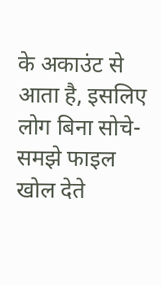के अकाउंट से आता है, इसलिए लोग बिना सोचे-समझे फाइल खोल देते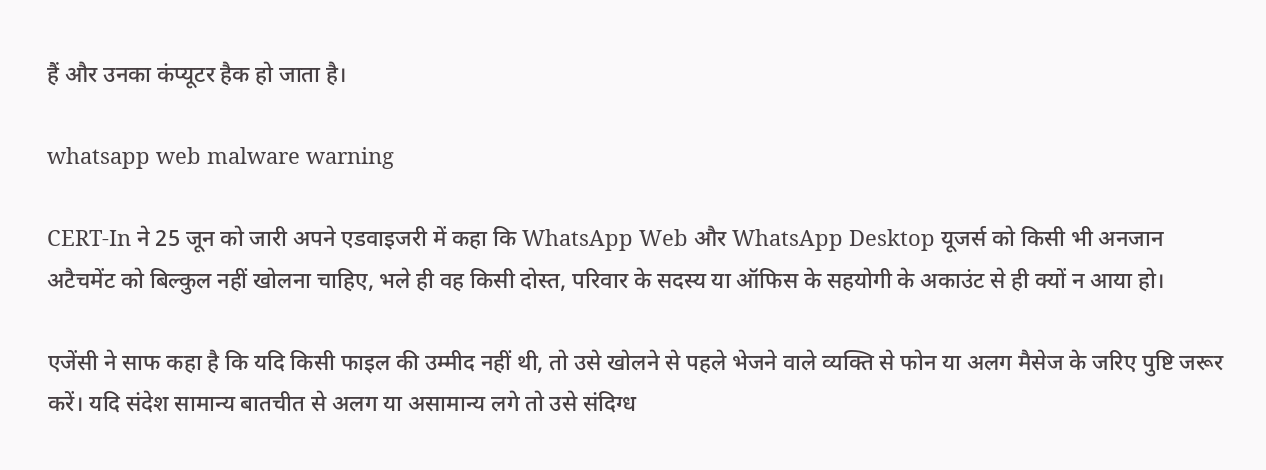हैं और उनका कंप्यूटर हैक हो जाता है।

whatsapp web malware warning

CERT-In ने 25 जून को जारी अपने एडवाइजरी में कहा कि WhatsApp Web और WhatsApp Desktop यूजर्स को किसी भी अनजान अटैचमेंट को बिल्कुल नहीं खोलना चाहिए, भले ही वह किसी दोस्त, परिवार के सदस्य या ऑफिस के सहयोगी के अकाउंट से ही क्यों न आया हो।

एजेंसी ने साफ कहा है कि यदि किसी फाइल की उम्मीद नहीं थी, तो उसे खोलने से पहले भेजने वाले व्यक्ति से फोन या अलग मैसेज के जरिए पुष्टि जरूर करें। यदि संदेश सामान्य बातचीत से अलग या असामान्य लगे तो उसे संदिग्ध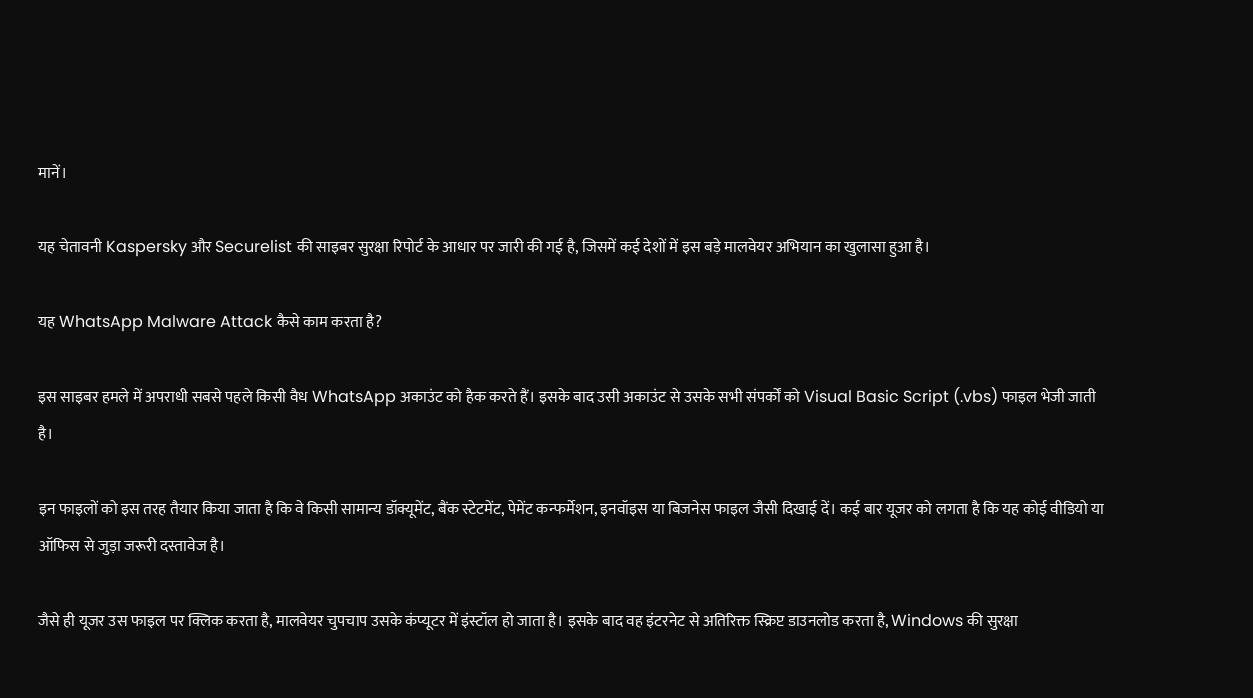मानें।

यह चेतावनी Kaspersky और Securelist की साइबर सुरक्षा रिपोर्ट के आधार पर जारी की गई है, जिसमें कई देशों में इस बड़े मालवेयर अभियान का खुलासा हुआ है।

यह WhatsApp Malware Attack कैसे काम करता है?

इस साइबर हमले में अपराधी सबसे पहले किसी वैध WhatsApp अकाउंट को हैक करते हैं। इसके बाद उसी अकाउंट से उसके सभी संपर्कों को Visual Basic Script (.vbs) फाइल भेजी जाती है।

इन फाइलों को इस तरह तैयार किया जाता है कि वे किसी सामान्य डॉक्यूमेंट, बैंक स्टेटमेंट, पेमेंट कन्फर्मेशन, इनवॉइस या बिजनेस फाइल जैसी दिखाई दें। कई बार यूजर को लगता है कि यह कोई वीडियो या ऑफिस से जुड़ा जरूरी दस्तावेज है।

जैसे ही यूजर उस फाइल पर क्लिक करता है, मालवेयर चुपचाप उसके कंप्यूटर में इंस्टॉल हो जाता है। इसके बाद वह इंटरनेट से अतिरिक्त स्क्रिप्ट डाउनलोड करता है, Windows की सुरक्षा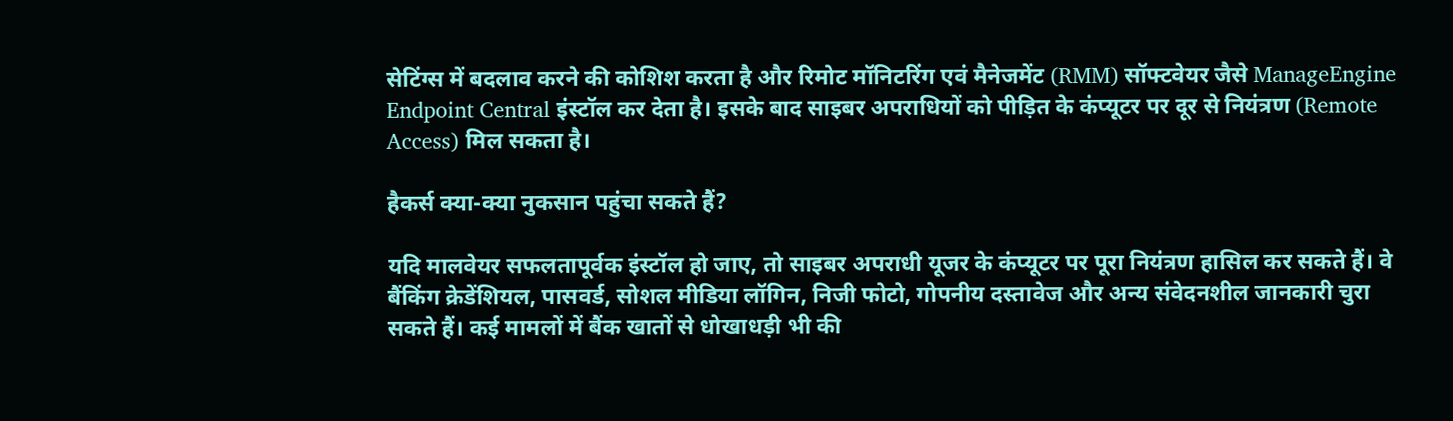सेटिंग्स में बदलाव करने की कोशिश करता है और रिमोट मॉनिटरिंग एवं मैनेजमेंट (RMM) सॉफ्टवेयर जैसे ManageEngine Endpoint Central इंस्टॉल कर देता है। इसके बाद साइबर अपराधियों को पीड़ित के कंप्यूटर पर दूर से नियंत्रण (Remote Access) मिल सकता है।

हैकर्स क्या-क्या नुकसान पहुंचा सकते हैं?

यदि मालवेयर सफलतापूर्वक इंस्टॉल हो जाए, तो साइबर अपराधी यूजर के कंप्यूटर पर पूरा नियंत्रण हासिल कर सकते हैं। वे बैंकिंग क्रेडेंशियल, पासवर्ड, सोशल मीडिया लॉगिन, निजी फोटो, गोपनीय दस्तावेज और अन्य संवेदनशील जानकारी चुरा सकते हैं। कई मामलों में बैंक खातों से धोखाधड़ी भी की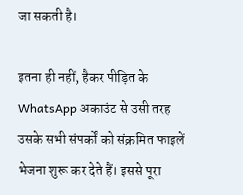जा सकती है।

इतना ही नहीं, हैकर पीड़ित के WhatsApp अकाउंट से उसी तरह उसके सभी संपर्कों को संक्रमित फाइलें भेजना शुरू कर देते हैं। इससे पूरा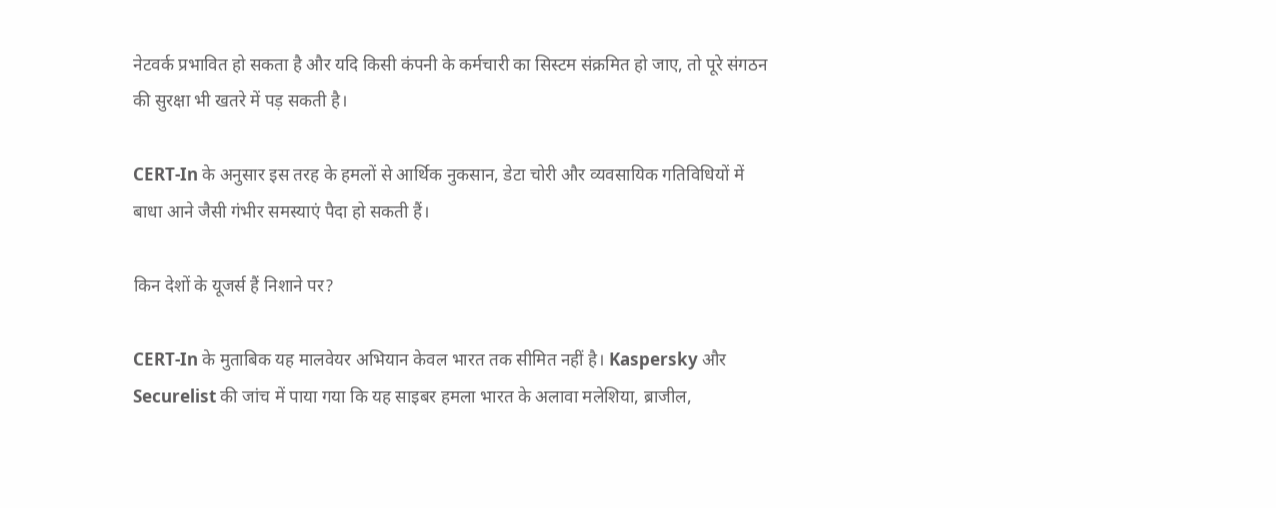नेटवर्क प्रभावित हो सकता है और यदि किसी कंपनी के कर्मचारी का सिस्टम संक्रमित हो जाए, तो पूरे संगठन की सुरक्षा भी खतरे में पड़ सकती है।

CERT-In के अनुसार इस तरह के हमलों से आर्थिक नुकसान, डेटा चोरी और व्यवसायिक गतिविधियों में बाधा आने जैसी गंभीर समस्याएं पैदा हो सकती हैं।

किन देशों के यूजर्स हैं निशाने पर?

CERT-In के मुताबिक यह मालवेयर अभियान केवल भारत तक सीमित नहीं है। Kaspersky और Securelist की जांच में पाया गया कि यह साइबर हमला भारत के अलावा मलेशिया, ब्राजील,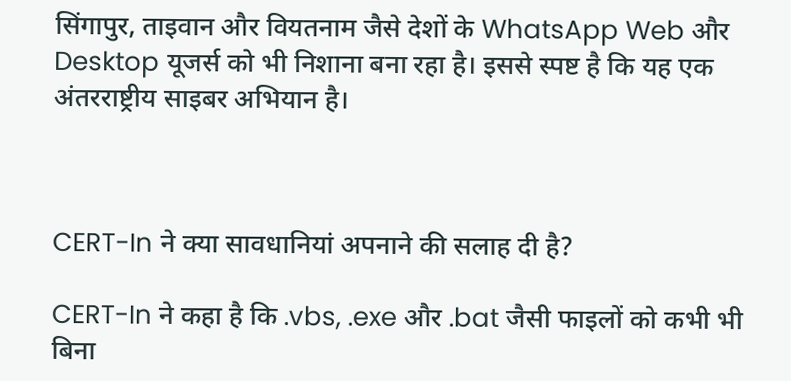सिंगापुर, ताइवान और वियतनाम जैसे देशों के WhatsApp Web और Desktop यूजर्स को भी निशाना बना रहा है। इससे स्पष्ट है कि यह एक अंतरराष्ट्रीय साइबर अभियान है।



CERT-In ने क्या सावधानियां अपनाने की सलाह दी है?

CERT-In ने कहा है कि .vbs, .exe और .bat जैसी फाइलों को कभी भी बिना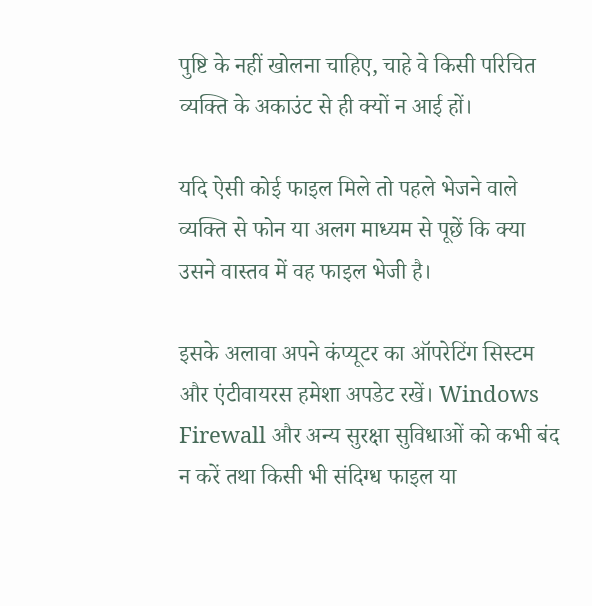पुष्टि के नहीं खोलना चाहिए, चाहे वे किसी परिचित व्यक्ति के अकाउंट से ही क्यों न आई हों।

यदि ऐसी कोई फाइल मिले तो पहले भेजने वाले व्यक्ति से फोन या अलग माध्यम से पूछें कि क्या उसने वास्तव में वह फाइल भेजी है।

इसके अलावा अपने कंप्यूटर का ऑपरेटिंग सिस्टम और एंटीवायरस हमेशा अपडेट रखें। Windows Firewall और अन्य सुरक्षा सुविधाओं को कभी बंद न करें तथा किसी भी संदिग्ध फाइल या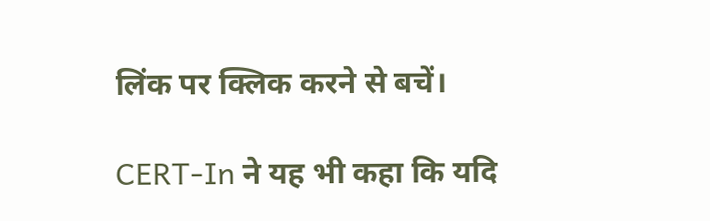लिंक पर क्लिक करने से बचें।

CERT-In ने यह भी कहा कि यदि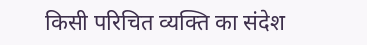किसी परिचित व्यक्ति का संदेश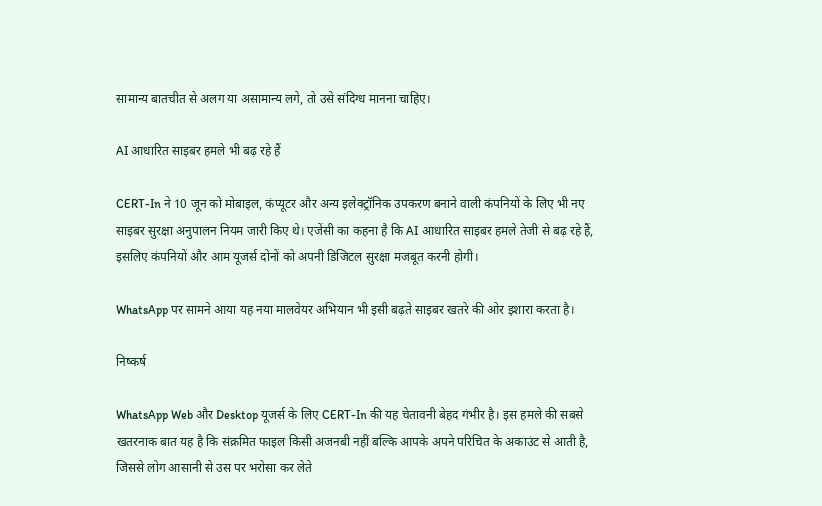सामान्य बातचीत से अलग या असामान्य लगे, तो उसे संदिग्ध मानना चाहिए।

AI आधारित साइबर हमले भी बढ़ रहे हैं

CERT-In ने 10 जून को मोबाइल, कंप्यूटर और अन्य इलेक्ट्रॉनिक उपकरण बनाने वाली कंपनियों के लिए भी नए साइबर सुरक्षा अनुपालन नियम जारी किए थे। एजेंसी का कहना है कि AI आधारित साइबर हमले तेजी से बढ़ रहे हैं, इसलिए कंपनियों और आम यूजर्स दोनों को अपनी डिजिटल सुरक्षा मजबूत करनी होगी।

WhatsApp पर सामने आया यह नया मालवेयर अभियान भी इसी बढ़ते साइबर खतरे की ओर इशारा करता है।

निष्कर्ष

WhatsApp Web और Desktop यूजर्स के लिए CERT-In की यह चेतावनी बेहद गंभीर है। इस हमले की सबसे खतरनाक बात यह है कि संक्रमित फाइल किसी अजनबी नहीं बल्कि आपके अपने परिचित के अकाउंट से आती है, जिससे लोग आसानी से उस पर भरोसा कर लेते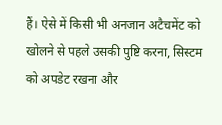हैं। ऐसे में किसी भी अनजान अटैचमेंट को खोलने से पहले उसकी पुष्टि करना, सिस्टम को अपडेट रखना और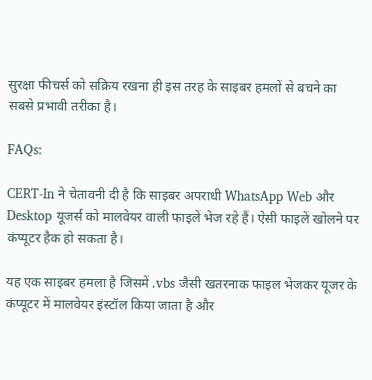सुरक्षा फीचर्स को सक्रिय रखना ही इस तरह के साइबर हमलों से बचने का सबसे प्रभावी तरीका है।

FAQs:

CERT-In ने चेतावनी दी है कि साइबर अपराधी WhatsApp Web और Desktop यूजर्स को मालवेयर वाली फाइलें भेज रहे हैं। ऐसी फाइलें खोलने पर कंप्यूटर हैक हो सकता है।

यह एक साइबर हमला है जिसमें .vbs जैसी खतरनाक फाइल भेजकर यूजर के कंप्यूटर में मालवेयर इंस्टॉल किया जाता है और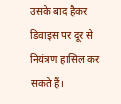उसके बाद हैकर डिवाइस पर दूर से नियंत्रण हासिल कर सकते हैं।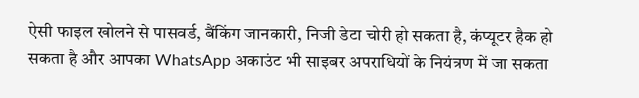ऐसी फाइल खोलने से पासवर्ड, बैंकिंग जानकारी, निजी डेटा चोरी हो सकता है, कंप्यूटर हैक हो सकता है और आपका WhatsApp अकाउंट भी साइबर अपराधियों के नियंत्रण में जा सकता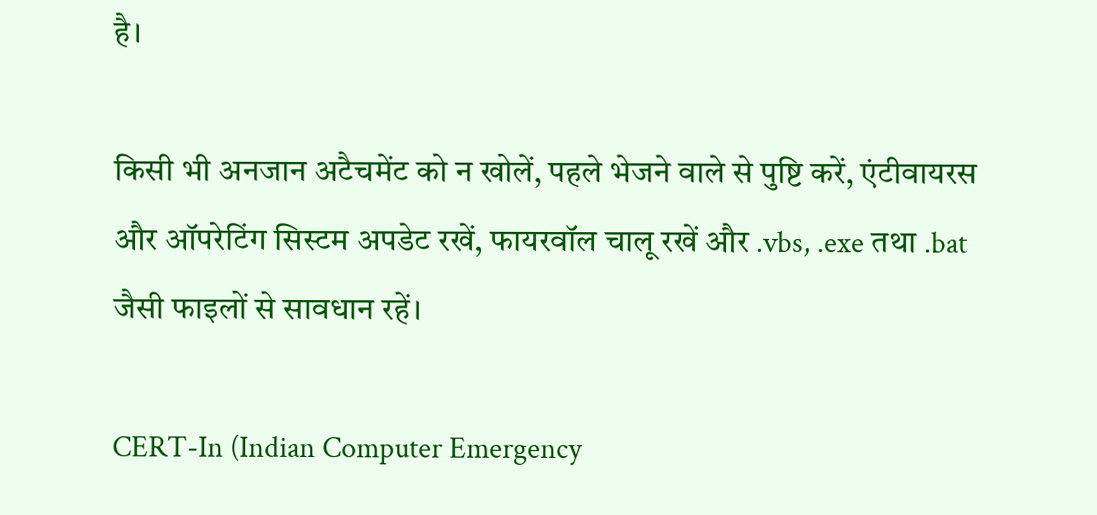है।

किसी भी अनजान अटैचमेंट को न खोलें, पहले भेजने वाले से पुष्टि करें, एंटीवायरस और ऑपरेटिंग सिस्टम अपडेट रखें, फायरवॉल चालू रखें और .vbs, .exe तथा .bat जैसी फाइलों से सावधान रहें।

CERT-In (Indian Computer Emergency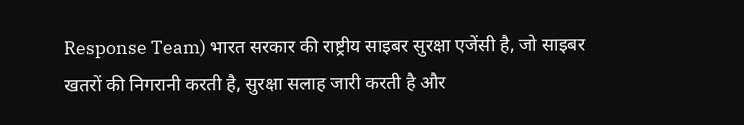Response Team) भारत सरकार की राष्ट्रीय साइबर सुरक्षा एजेंसी है, जो साइबर खतरों की निगरानी करती है, सुरक्षा सलाह जारी करती है और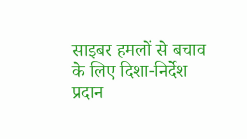साइबर हमलों से बचाव के लिए दिशा-निर्देश प्रदान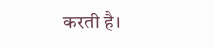करती है।